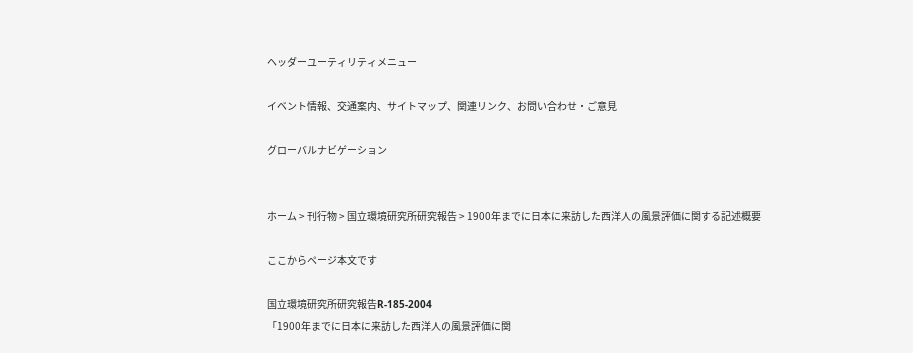ヘッダーユーティリティメニュー

イベント情報、交通案内、サイトマップ、関連リンク、お問い合わせ・ご意見

グローバルナビゲーション


ホーム > 刊行物 > 国立環境研究所研究報告 > 1900年までに日本に来訪した西洋人の風景評価に関する記述概要

ここからページ本文です

国立環境研究所研究報告R-185-2004
「1900年までに日本に来訪した西洋人の風景評価に関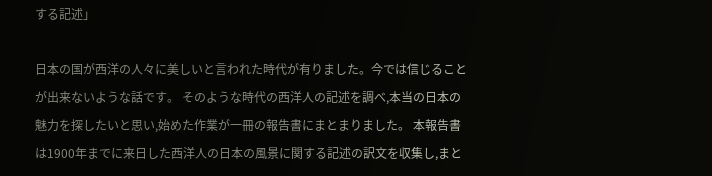する記述」

日本の国が西洋の人々に美しいと言われた時代が有りました。今では信じることが出来ないような話です。 そのような時代の西洋人の記述を調べ,本当の日本の魅力を探したいと思い,始めた作業が一冊の報告書にまとまりました。 本報告書は1900年までに来日した西洋人の日本の風景に関する記述の訳文を収集し,まと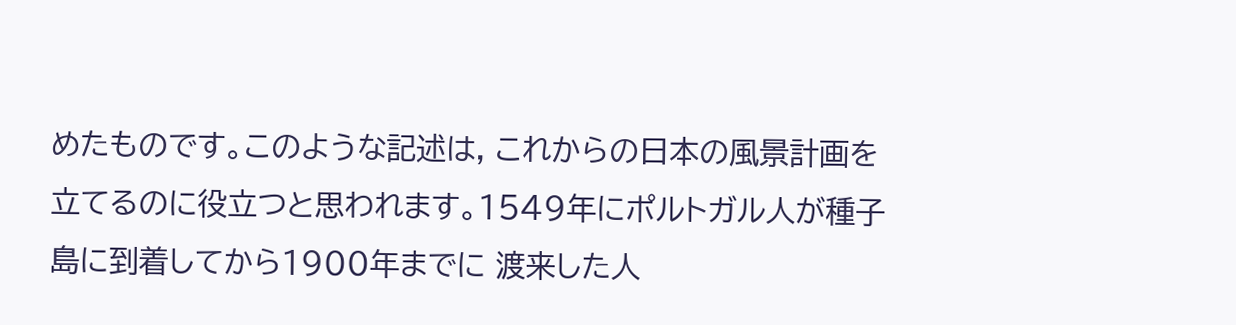めたものです。このような記述は, これからの日本の風景計画を立てるのに役立つと思われます。1549年にポルトガル人が種子島に到着してから1900年までに 渡来した人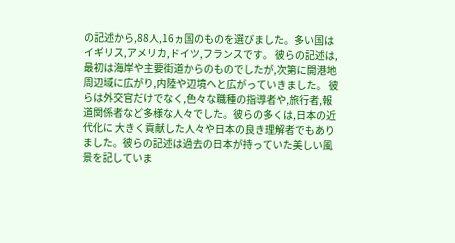の記述から,88人,16ヵ国のものを選びました。多い国はイギリス,アメリカ,ドイツ,フランスです。 彼らの記述は,最初は海岸や主要街道からのものでしたが,次第に開港地周辺域に広がり,内陸や辺境へと広がっていきました。 彼らは外交官だけでなく,色々な職種の指導者や,旅行者,報道関係者など多様な人々でした。彼らの多くは,日本の近代化に 大きく貢献した人々や日本の良き理解者でもありました。彼らの記述は過去の日本が持っていた美しい風景を記していま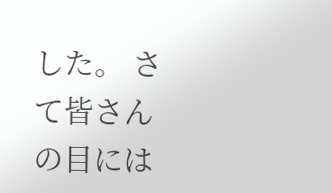した。 さて皆さんの目には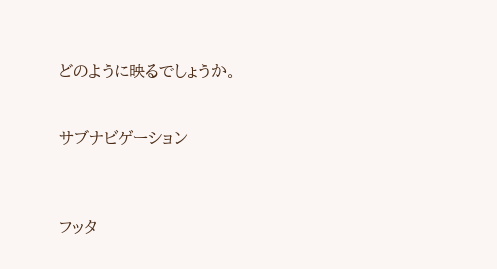どのように映るでしょうか。


サブナビゲーション



フッタ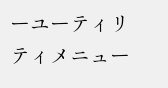ーユーティリティメニュー